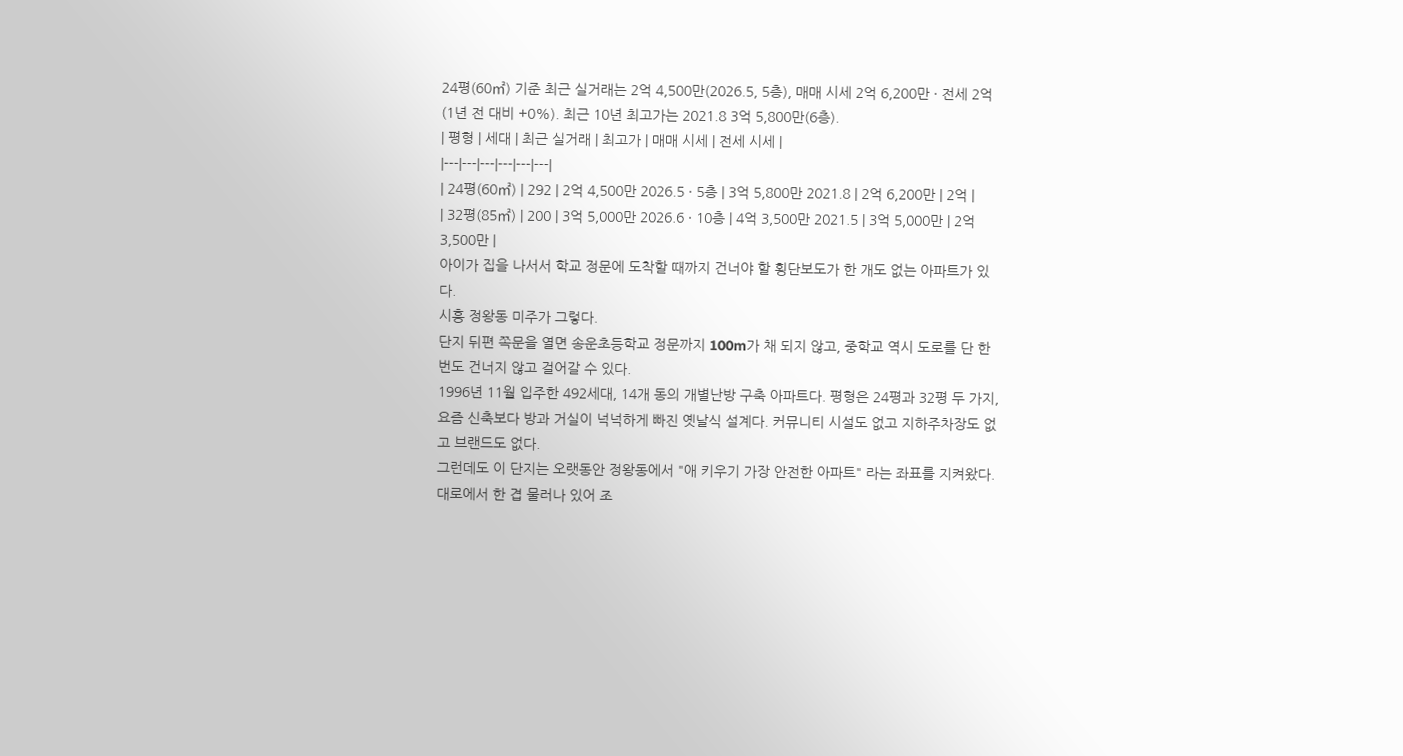24평(60㎡) 기준 최근 실거래는 2억 4,500만(2026.5, 5층), 매매 시세 2억 6,200만 · 전세 2억(1년 전 대비 +0%). 최근 10년 최고가는 2021.8 3억 5,800만(6층).
| 평형 | 세대 | 최근 실거래 | 최고가 | 매매 시세 | 전세 시세 |
|---|---|---|---|---|---|
| 24평(60㎡) | 292 | 2억 4,500만 2026.5 · 5층 | 3억 5,800만 2021.8 | 2억 6,200만 | 2억 |
| 32평(85㎡) | 200 | 3억 5,000만 2026.6 · 10층 | 4억 3,500만 2021.5 | 3억 5,000만 | 2억 3,500만 |
아이가 집을 나서서 학교 정문에 도착할 때까지 건너야 할 횡단보도가 한 개도 없는 아파트가 있다.
시흥 정왕동 미주가 그렇다.
단지 뒤편 쪽문을 열면 송운초등학교 정문까지 100m가 채 되지 않고, 중학교 역시 도로를 단 한 번도 건너지 않고 걸어갈 수 있다.
1996년 11월 입주한 492세대, 14개 동의 개별난방 구축 아파트다. 평형은 24평과 32평 두 가지, 요즘 신축보다 방과 거실이 넉넉하게 빠진 옛날식 설계다. 커뮤니티 시설도 없고 지하주차장도 없고 브랜드도 없다.
그런데도 이 단지는 오랫동안 정왕동에서 "애 키우기 가장 안전한 아파트" 라는 좌표를 지켜왔다.
대로에서 한 겹 물러나 있어 조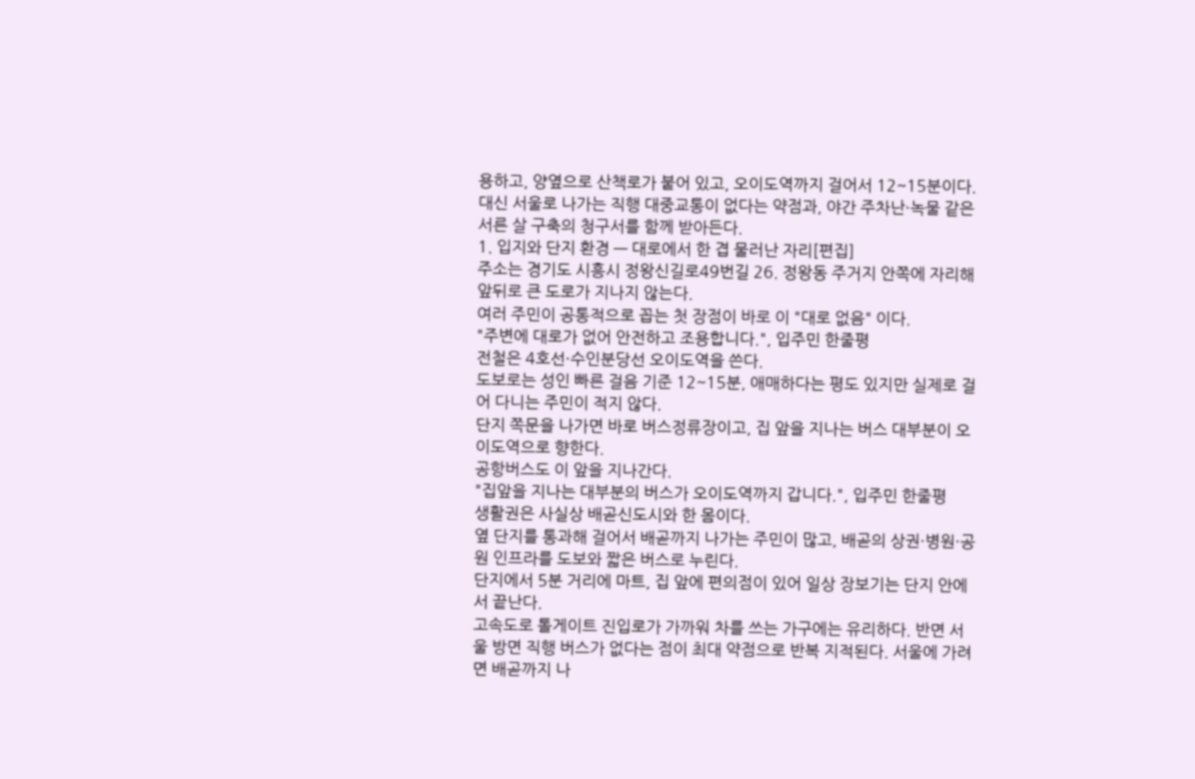용하고, 양옆으로 산책로가 붙어 있고, 오이도역까지 걸어서 12~15분이다.
대신 서울로 나가는 직행 대중교통이 없다는 약점과, 야간 주차난·녹물 같은 서른 살 구축의 청구서를 함께 받아든다.
1. 입지와 단지 환경 — 대로에서 한 겹 물러난 자리[편집]
주소는 경기도 시흥시 정왕신길로49번길 26. 정왕동 주거지 안쪽에 자리해 앞뒤로 큰 도로가 지나지 않는다.
여러 주민이 공통적으로 꼽는 첫 장점이 바로 이 "대로 없음" 이다.
"주변에 대로가 없어 안전하고 조용합니다.", 입주민 한줄평
전철은 4호선·수인분당선 오이도역을 쓴다.
도보로는 성인 빠른 걸음 기준 12~15분, 애매하다는 평도 있지만 실제로 걸어 다니는 주민이 적지 않다.
단지 쪽문을 나가면 바로 버스정류장이고, 집 앞을 지나는 버스 대부분이 오이도역으로 향한다.
공항버스도 이 앞을 지나간다.
"집앞을 지나는 대부분의 버스가 오이도역까지 갑니다.", 입주민 한줄평
생활권은 사실상 배곧신도시와 한 몸이다.
옆 단지를 통과해 걸어서 배곧까지 나가는 주민이 많고, 배곧의 상권·병원·공원 인프라를 도보와 짧은 버스로 누린다.
단지에서 5분 거리에 마트, 집 앞에 편의점이 있어 일상 장보기는 단지 안에서 끝난다.
고속도로 톨게이트 진입로가 가까워 차를 쓰는 가구에는 유리하다. 반면 서울 방면 직행 버스가 없다는 점이 최대 약점으로 반복 지적된다. 서울에 가려면 배곧까지 나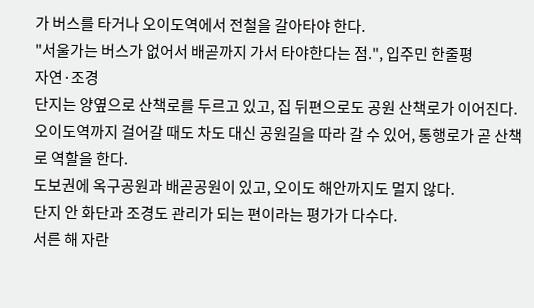가 버스를 타거나 오이도역에서 전철을 갈아타야 한다.
"서울가는 버스가 없어서 배곧까지 가서 타야한다는 점.", 입주민 한줄평
자연·조경
단지는 양옆으로 산책로를 두르고 있고, 집 뒤편으로도 공원 산책로가 이어진다.
오이도역까지 걸어갈 때도 차도 대신 공원길을 따라 갈 수 있어, 통행로가 곧 산책로 역할을 한다.
도보권에 옥구공원과 배곧공원이 있고, 오이도 해안까지도 멀지 않다.
단지 안 화단과 조경도 관리가 되는 편이라는 평가가 다수다.
서른 해 자란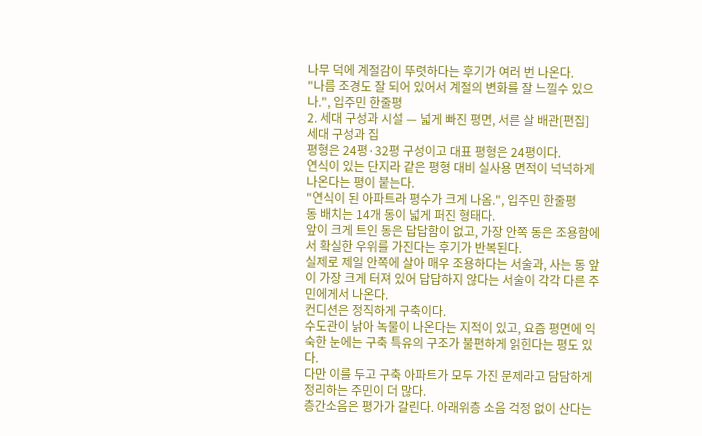나무 덕에 계절감이 뚜렷하다는 후기가 여러 번 나온다.
"나름 조경도 잘 되어 있어서 계절의 변화를 잘 느낄수 있으나.", 입주민 한줄평
2. 세대 구성과 시설 — 넓게 빠진 평면, 서른 살 배관[편집]
세대 구성과 집
평형은 24평·32평 구성이고 대표 평형은 24평이다.
연식이 있는 단지라 같은 평형 대비 실사용 면적이 넉넉하게 나온다는 평이 붙는다.
"연식이 된 아파트라 평수가 크게 나옴.", 입주민 한줄평
동 배치는 14개 동이 넓게 퍼진 형태다.
앞이 크게 트인 동은 답답함이 없고, 가장 안쪽 동은 조용함에서 확실한 우위를 가진다는 후기가 반복된다.
실제로 제일 안쪽에 살아 매우 조용하다는 서술과, 사는 동 앞이 가장 크게 터져 있어 답답하지 않다는 서술이 각각 다른 주민에게서 나온다.
컨디션은 정직하게 구축이다.
수도관이 낡아 녹물이 나온다는 지적이 있고, 요즘 평면에 익숙한 눈에는 구축 특유의 구조가 불편하게 읽힌다는 평도 있다.
다만 이를 두고 구축 아파트가 모두 가진 문제라고 담담하게 정리하는 주민이 더 많다.
층간소음은 평가가 갈린다. 아래위층 소음 걱정 없이 산다는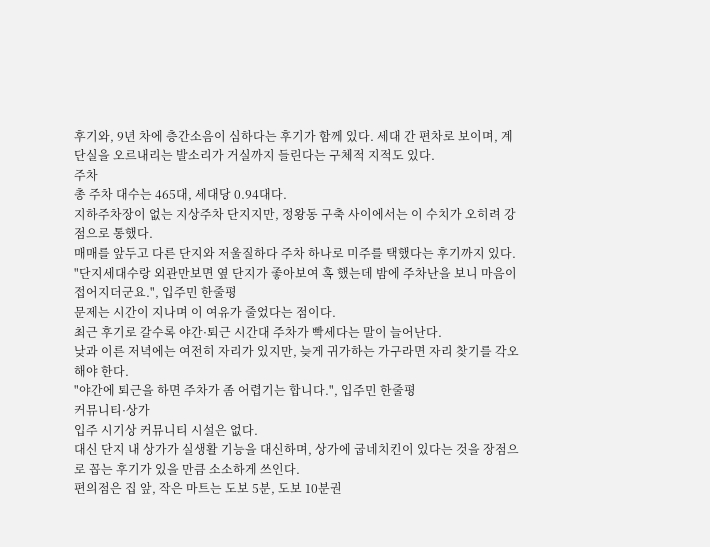후기와, 9년 차에 층간소음이 심하다는 후기가 함께 있다. 세대 간 편차로 보이며, 계단실을 오르내리는 발소리가 거실까지 들린다는 구체적 지적도 있다.
주차
총 주차 대수는 465대, 세대당 0.94대다.
지하주차장이 없는 지상주차 단지지만, 정왕동 구축 사이에서는 이 수치가 오히려 강점으로 통했다.
매매를 앞두고 다른 단지와 저울질하다 주차 하나로 미주를 택했다는 후기까지 있다.
"단지세대수랑 외관만보면 옆 단지가 좋아보여 혹 했는데 밤에 주차난을 보니 마음이 접어지더군요.", 입주민 한줄평
문제는 시간이 지나며 이 여유가 줄었다는 점이다.
최근 후기로 갈수록 야간·퇴근 시간대 주차가 빡세다는 말이 늘어난다.
낮과 이른 저녁에는 여전히 자리가 있지만, 늦게 귀가하는 가구라면 자리 찾기를 각오해야 한다.
"야간에 퇴근을 하면 주차가 좀 어렵기는 합니다.", 입주민 한줄평
커뮤니티·상가
입주 시기상 커뮤니티 시설은 없다.
대신 단지 내 상가가 실생활 기능을 대신하며, 상가에 굽네치킨이 있다는 것을 장점으로 꼽는 후기가 있을 만큼 소소하게 쓰인다.
편의점은 집 앞, 작은 마트는 도보 5분, 도보 10분권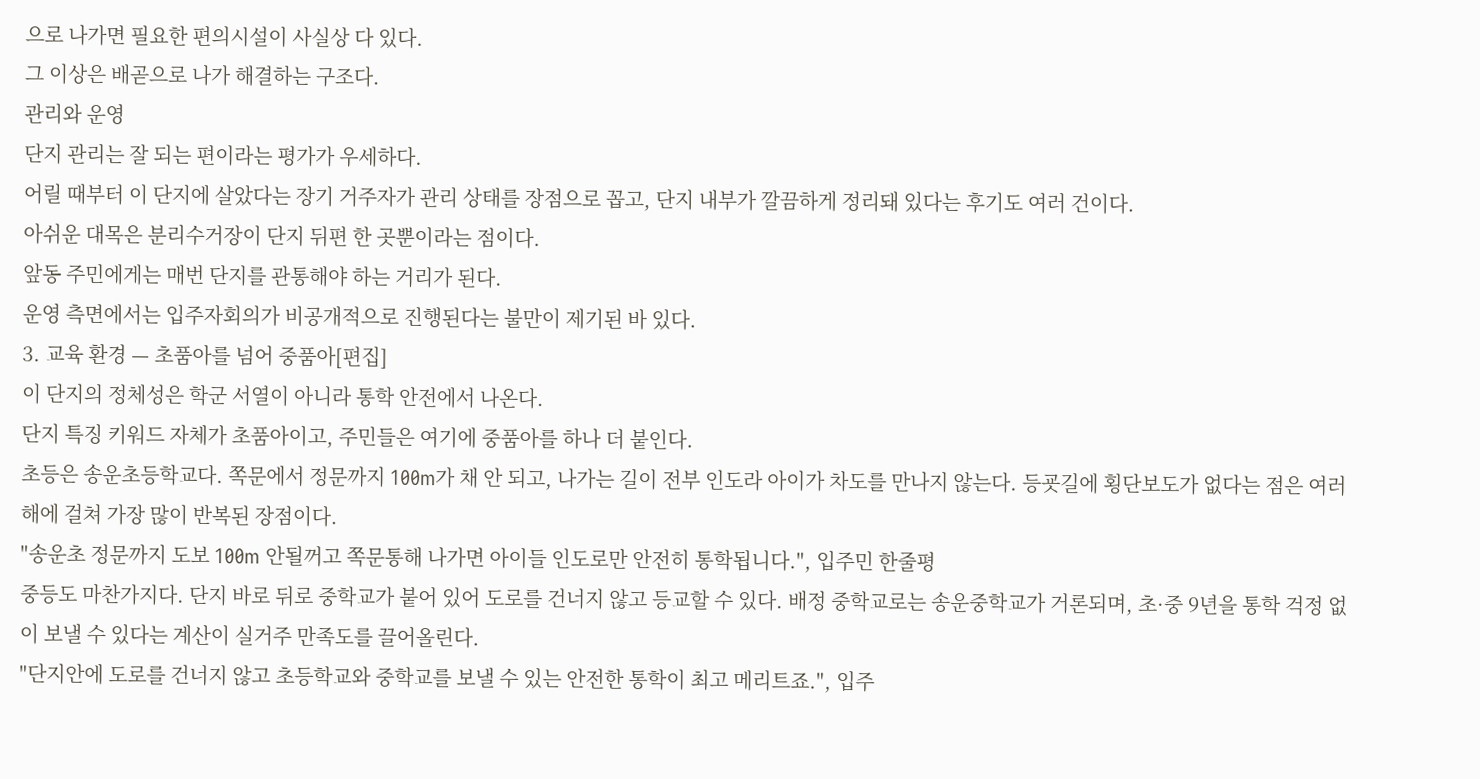으로 나가면 필요한 편의시설이 사실상 다 있다.
그 이상은 배곧으로 나가 해결하는 구조다.
관리와 운영
단지 관리는 잘 되는 편이라는 평가가 우세하다.
어릴 때부터 이 단지에 살았다는 장기 거주자가 관리 상태를 장점으로 꼽고, 단지 내부가 깔끔하게 정리돼 있다는 후기도 여러 건이다.
아쉬운 대목은 분리수거장이 단지 뒤편 한 곳뿐이라는 점이다.
앞동 주민에게는 매번 단지를 관통해야 하는 거리가 된다.
운영 측면에서는 입주자회의가 비공개적으로 진행된다는 불만이 제기된 바 있다.
3. 교육 환경 — 초품아를 넘어 중품아[편집]
이 단지의 정체성은 학군 서열이 아니라 통학 안전에서 나온다.
단지 특징 키워드 자체가 초품아이고, 주민들은 여기에 중품아를 하나 더 붙인다.
초등은 송운초등학교다. 쪽문에서 정문까지 100m가 채 안 되고, 나가는 길이 전부 인도라 아이가 차도를 만나지 않는다. 등굣길에 횡단보도가 없다는 점은 여러 해에 걸쳐 가장 많이 반복된 장점이다.
"송운초 정문까지 도보 100m 안될꺼고 쪽문통해 나가면 아이들 인도로만 안전히 통학됩니다.", 입주민 한줄평
중등도 마찬가지다. 단지 바로 뒤로 중학교가 붙어 있어 도로를 건너지 않고 등교할 수 있다. 배정 중학교로는 송운중학교가 거론되며, 초·중 9년을 통학 걱정 없이 보낼 수 있다는 계산이 실거주 만족도를 끌어올린다.
"단지안에 도로를 건너지 않고 초등학교와 중학교를 보낼 수 있는 안전한 통학이 최고 메리트죠.", 입주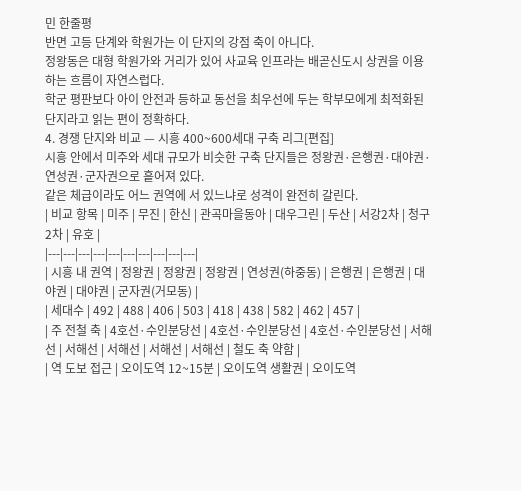민 한줄평
반면 고등 단계와 학원가는 이 단지의 강점 축이 아니다.
정왕동은 대형 학원가와 거리가 있어 사교육 인프라는 배곧신도시 상권을 이용하는 흐름이 자연스럽다.
학군 평판보다 아이 안전과 등하교 동선을 최우선에 두는 학부모에게 최적화된 단지라고 읽는 편이 정확하다.
4. 경쟁 단지와 비교 — 시흥 400~600세대 구축 리그[편집]
시흥 안에서 미주와 세대 규모가 비슷한 구축 단지들은 정왕권·은행권·대야권·연성권·군자권으로 흩어져 있다.
같은 체급이라도 어느 권역에 서 있느냐로 성격이 완전히 갈린다.
| 비교 항목 | 미주 | 무진 | 한신 | 관곡마을동아 | 대우그린 | 두산 | 서강2차 | 청구2차 | 유호 |
|---|---|---|---|---|---|---|---|---|---|
| 시흥 내 권역 | 정왕권 | 정왕권 | 정왕권 | 연성권(하중동) | 은행권 | 은행권 | 대야권 | 대야권 | 군자권(거모동) |
| 세대수 | 492 | 488 | 406 | 503 | 418 | 438 | 582 | 462 | 457 |
| 주 전철 축 | 4호선·수인분당선 | 4호선·수인분당선 | 4호선·수인분당선 | 서해선 | 서해선 | 서해선 | 서해선 | 서해선 | 철도 축 약함 |
| 역 도보 접근 | 오이도역 12~15분 | 오이도역 생활권 | 오이도역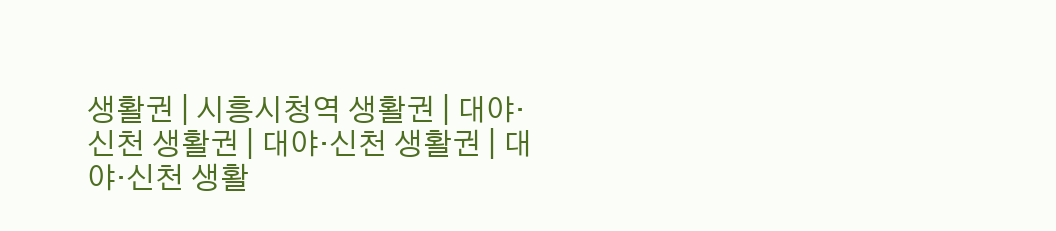생활권 | 시흥시청역 생활권 | 대야·신천 생활권 | 대야·신천 생활권 | 대야·신천 생활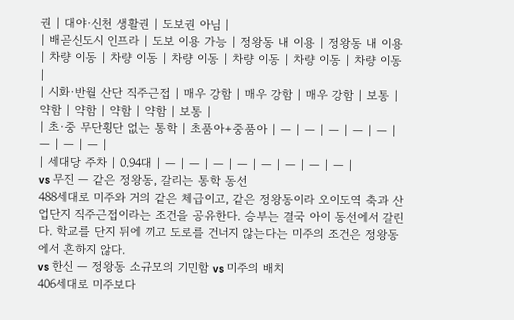권 | 대야·신천 생활권 | 도보권 아님 |
| 배곧신도시 인프라 | 도보 이용 가능 | 정왕동 내 이용 | 정왕동 내 이용 | 차량 이동 | 차량 이동 | 차량 이동 | 차량 이동 | 차량 이동 | 차량 이동 |
| 시화·반월 산단 직주근접 | 매우 강함 | 매우 강함 | 매우 강함 | 보통 | 약함 | 약함 | 약함 | 약함 | 보통 |
| 초·중 무단횡단 없는 통학 | 초품아+중품아 | — | — | — | — | — | — | — | — |
| 세대당 주차 | 0.94대 | — | — | — | — | — | — | — | — |
vs 무진 — 같은 정왕동, 갈리는 통학 동선
488세대로 미주와 거의 같은 체급이고, 같은 정왕동이라 오이도역 축과 산업단지 직주근접이라는 조건을 공유한다. 승부는 결국 아이 동선에서 갈린다. 학교를 단지 뒤에 끼고 도로를 건너지 않는다는 미주의 조건은 정왕동에서 흔하지 않다.
vs 한신 — 정왕동 소규모의 기민함 vs 미주의 배치
406세대로 미주보다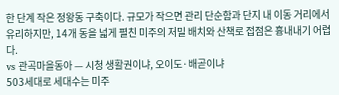한 단계 작은 정왕동 구축이다. 규모가 작으면 관리 단순함과 단지 내 이동 거리에서 유리하지만, 14개 동을 넓게 펼친 미주의 저밀 배치와 산책로 접점은 흉내내기 어렵다.
vs 관곡마을동아 — 시청 생활권이냐, 오이도·배곧이냐
503세대로 세대수는 미주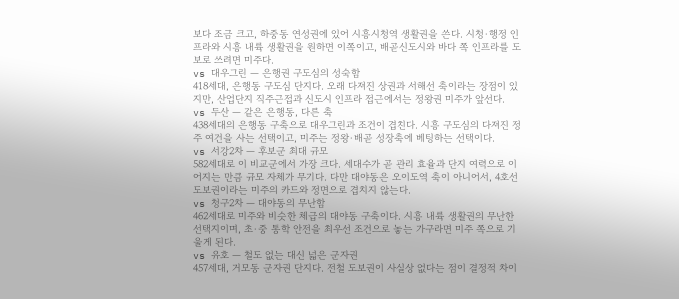보다 조금 크고, 하중동 연성권에 있어 시흥시청역 생활권을 쓴다. 시청·행정 인프라와 시흥 내륙 생활권을 원하면 이쪽이고, 배곧신도시와 바다 쪽 인프라를 도보로 쓰려면 미주다.
vs 대우그린 — 은행권 구도심의 성숙함
418세대, 은행동 구도심 단지다. 오래 다져진 상권과 서해선 축이라는 장점이 있지만, 산업단지 직주근접과 신도시 인프라 접근에서는 정왕권 미주가 앞선다.
vs 두산 — 같은 은행동, 다른 축
438세대의 은행동 구축으로 대우그린과 조건이 겹친다. 시흥 구도심의 다져진 정주 여건을 사는 선택이고, 미주는 정왕·배곧 성장축에 베팅하는 선택이다.
vs 서강2차 — 후보군 최대 규모
582세대로 이 비교군에서 가장 크다. 세대수가 곧 관리 효율과 단지 여력으로 이어지는 만큼 규모 자체가 무기다. 다만 대야동은 오이도역 축이 아니어서, 4호선 도보권이라는 미주의 카드와 정면으로 겹치지 않는다.
vs 청구2차 — 대야동의 무난함
462세대로 미주와 비슷한 체급의 대야동 구축이다. 시흥 내륙 생활권의 무난한 선택지이며, 초·중 통학 안전을 최우선 조건으로 놓는 가구라면 미주 쪽으로 기울게 된다.
vs 유호 — 철도 없는 대신 넓은 군자권
457세대, 거모동 군자권 단지다. 전철 도보권이 사실상 없다는 점이 결정적 차이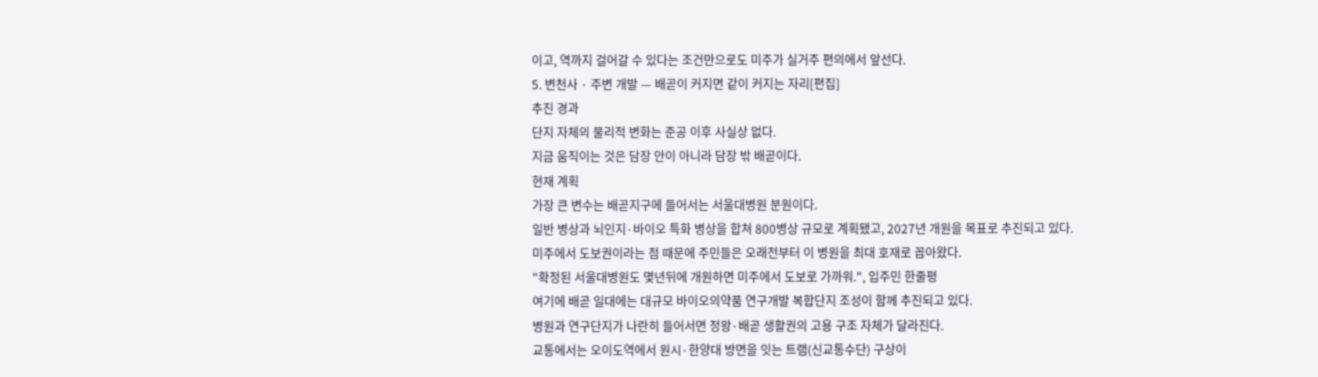이고, 역까지 걸어갈 수 있다는 조건만으로도 미주가 실거주 편의에서 앞선다.
5. 변천사 · 주변 개발 — 배곧이 커지면 같이 커지는 자리[편집]
추진 경과
단지 자체의 물리적 변화는 준공 이후 사실상 없다.
지금 움직이는 것은 담장 안이 아니라 담장 밖 배곧이다.
현재 계획
가장 큰 변수는 배곧지구에 들어서는 서울대병원 분원이다.
일반 병상과 뇌인지·바이오 특화 병상을 합쳐 800병상 규모로 계획됐고, 2027년 개원을 목표로 추진되고 있다.
미주에서 도보권이라는 점 때문에 주민들은 오래전부터 이 병원을 최대 호재로 꼽아왔다.
"확정된 서울대병원도 몇년뒤에 개원하면 미주에서 도보로 가까워.", 입주민 한줄평
여기에 배곧 일대에는 대규모 바이오의약품 연구개발 복합단지 조성이 함께 추진되고 있다.
병원과 연구단지가 나란히 들어서면 정왕·배곧 생활권의 고용 구조 자체가 달라진다.
교통에서는 오이도역에서 원시·한양대 방면을 잇는 트램(신교통수단) 구상이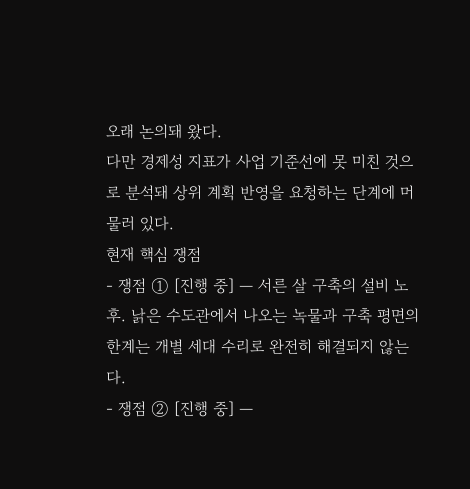오래 논의돼 왔다.
다만 경제성 지표가 사업 기준선에 못 미친 것으로 분석돼 상위 계획 반영을 요청하는 단계에 머물러 있다.
현재 핵심 쟁점
- 쟁점 ① [진행 중] — 서른 살 구축의 설비 노후. 낡은 수도관에서 나오는 녹물과 구축 평면의 한계는 개별 세대 수리로 완전히 해결되지 않는다.
- 쟁점 ② [진행 중] —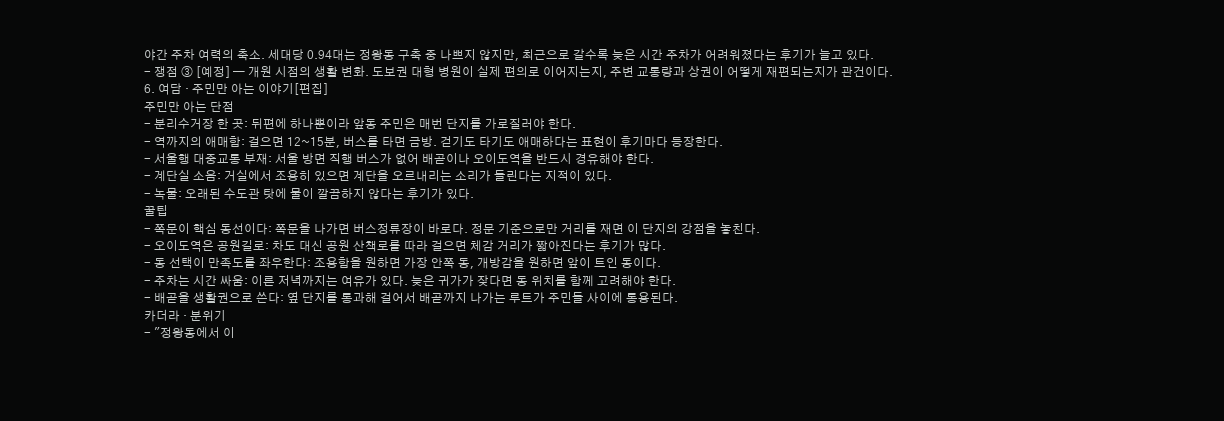야간 주차 여력의 축소. 세대당 0.94대는 정왕동 구축 중 나쁘지 않지만, 최근으로 갈수록 늦은 시간 주차가 어려워졌다는 후기가 늘고 있다.
- 쟁점 ③ [예정] — 개원 시점의 생활 변화. 도보권 대형 병원이 실제 편의로 이어지는지, 주변 교통량과 상권이 어떻게 재편되는지가 관건이다.
6. 여담 · 주민만 아는 이야기[편집]
주민만 아는 단점
- 분리수거장 한 곳: 뒤편에 하나뿐이라 앞동 주민은 매번 단지를 가로질러야 한다.
- 역까지의 애매함: 걸으면 12~15분, 버스를 타면 금방. 걷기도 타기도 애매하다는 표현이 후기마다 등장한다.
- 서울행 대중교통 부재: 서울 방면 직행 버스가 없어 배곧이나 오이도역을 반드시 경유해야 한다.
- 계단실 소음: 거실에서 조용히 있으면 계단을 오르내리는 소리가 들린다는 지적이 있다.
- 녹물: 오래된 수도관 탓에 물이 깔끔하지 않다는 후기가 있다.
꿀팁
- 쪽문이 핵심 동선이다: 쪽문을 나가면 버스정류장이 바로다. 정문 기준으로만 거리를 재면 이 단지의 강점을 놓친다.
- 오이도역은 공원길로: 차도 대신 공원 산책로를 따라 걸으면 체감 거리가 짧아진다는 후기가 많다.
- 동 선택이 만족도를 좌우한다: 조용함을 원하면 가장 안쪽 동, 개방감을 원하면 앞이 트인 동이다.
- 주차는 시간 싸움: 이른 저녁까지는 여유가 있다. 늦은 귀가가 잦다면 동 위치를 함께 고려해야 한다.
- 배곧을 생활권으로 쓴다: 옆 단지를 통과해 걸어서 배곧까지 나가는 루트가 주민들 사이에 통용된다.
카더라 · 분위기
- "정왕동에서 이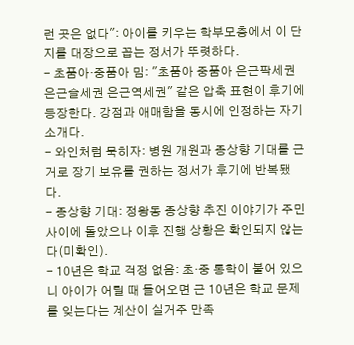런 곳은 없다": 아이를 키우는 학부모층에서 이 단지를 대장으로 꼽는 정서가 뚜렷하다.
- 초품아·중품아 밈: "초품아 중품아 은근팍세권 은근슬세권 은근역세권" 같은 압축 표현이 후기에 등장한다. 강점과 애매함을 동시에 인정하는 자기소개다.
- 와인처럼 묵히자: 병원 개원과 종상향 기대를 근거로 장기 보유를 권하는 정서가 후기에 반복됐다.
- 종상향 기대: 정왕동 종상향 추진 이야기가 주민 사이에 돌았으나 이후 진행 상황은 확인되지 않는다(미확인).
- 10년은 학교 걱정 없음: 초·중 통학이 붙어 있으니 아이가 어릴 때 들어오면 근 10년은 학교 문제를 잊는다는 계산이 실거주 만족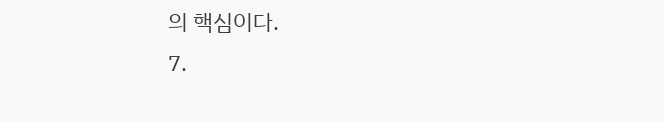의 핵심이다.
7.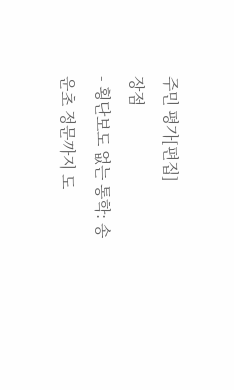주민 평가[편집]
장점
- 횡단보도 없는 통학: 송운초 정문까지 도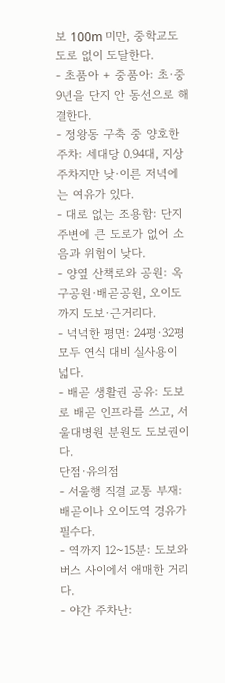보 100m 미만, 중학교도 도로 없이 도달한다.
- 초품아 + 중품아: 초·중 9년을 단지 안 동선으로 해결한다.
- 정왕동 구축 중 양호한 주차: 세대당 0.94대, 지상주차지만 낮·이른 저녁에는 여유가 있다.
- 대로 없는 조용함: 단지 주변에 큰 도로가 없어 소음과 위험이 낮다.
- 양옆 산책로와 공원: 옥구공원·배곧공원, 오이도까지 도보·근거리다.
- 넉넉한 평면: 24평·32평 모두 연식 대비 실사용이 넓다.
- 배곧 생활권 공유: 도보로 배곧 인프라를 쓰고, 서울대병원 분원도 도보권이다.
단점·유의점
- 서울행 직결 교통 부재: 배곧이나 오이도역 경유가 필수다.
- 역까지 12~15분: 도보와 버스 사이에서 애매한 거리다.
- 야간 주차난: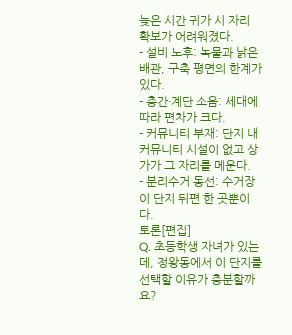늦은 시간 귀가 시 자리 확보가 어려워졌다.
- 설비 노후: 녹물과 낡은 배관, 구축 평면의 한계가 있다.
- 층간·계단 소음: 세대에 따라 편차가 크다.
- 커뮤니티 부재: 단지 내 커뮤니티 시설이 없고 상가가 그 자리를 메운다.
- 분리수거 동선: 수거장이 단지 뒤편 한 곳뿐이다.
토론[편집]
Q. 초등학생 자녀가 있는데, 정왕동에서 이 단지를 선택할 이유가 충분할까요?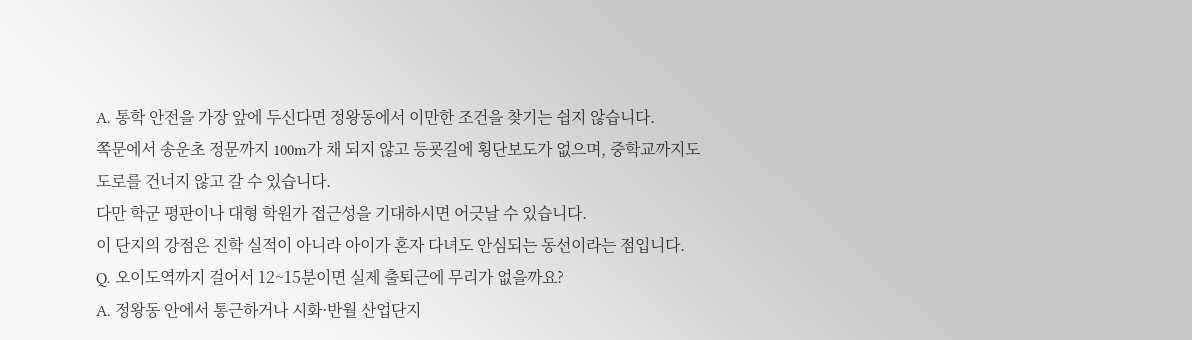A. 통학 안전을 가장 앞에 두신다면 정왕동에서 이만한 조건을 찾기는 쉽지 않습니다.
쪽문에서 송운초 정문까지 100m가 채 되지 않고 등굣길에 횡단보도가 없으며, 중학교까지도 도로를 건너지 않고 갈 수 있습니다.
다만 학군 평판이나 대형 학원가 접근성을 기대하시면 어긋날 수 있습니다.
이 단지의 강점은 진학 실적이 아니라 아이가 혼자 다녀도 안심되는 동선이라는 점입니다.
Q. 오이도역까지 걸어서 12~15분이면 실제 출퇴근에 무리가 없을까요?
A. 정왕동 안에서 통근하거나 시화·반월 산업단지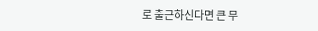로 출근하신다면 큰 무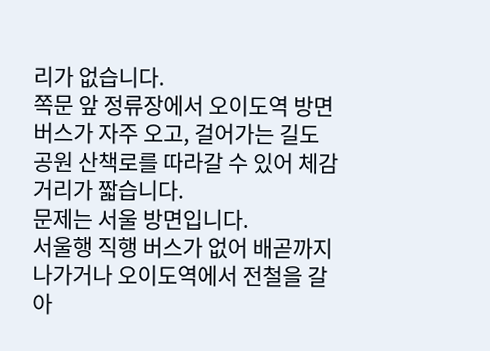리가 없습니다.
쪽문 앞 정류장에서 오이도역 방면 버스가 자주 오고, 걸어가는 길도 공원 산책로를 따라갈 수 있어 체감 거리가 짧습니다.
문제는 서울 방면입니다.
서울행 직행 버스가 없어 배곧까지 나가거나 오이도역에서 전철을 갈아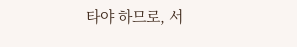타야 하므로, 서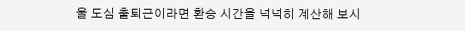울 도심 출퇴근이라면 환승 시간을 넉넉히 계산해 보시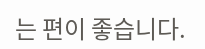는 편이 좋습니다.